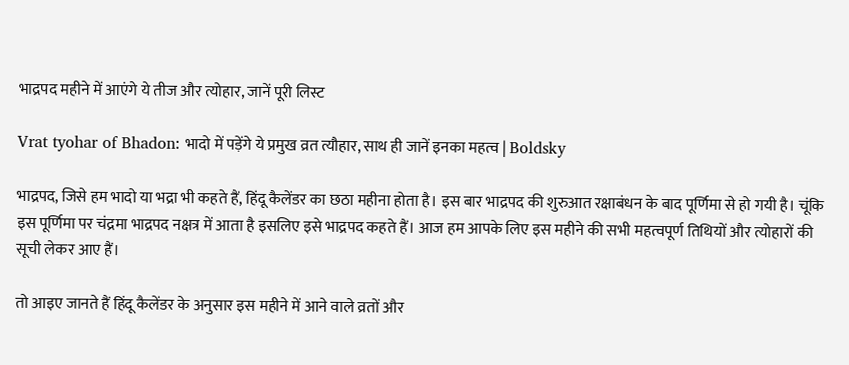भाद्रपद महीने में आएंगे ये तीज और त्योहार, जानें पूरी लिस्ट

Vrat tyohar of Bhadon: भादो में पड़ेंगे ये प्रमुख व्रत त्यौहार, साथ ही जानें इनका महत्व | Boldsky

भाद्रपद, जिसे हम भादो या भद्रा भी कहते हैं, हिंदू कैलेंडर का छठा महीना होता है। इस बार भाद्रपद की शुरुआत रक्षाबंधन के बाद पूर्णिमा से हो गयी है। चूंकि इस पूर्णिमा पर चंद्रमा भाद्रपद नक्षत्र में आता है इसलिए इसे भाद्रपद कहते हैं। आज हम आपके लिए इस महीने की सभी महत्वपूर्ण तिथियों और त्योहारों की सूची लेकर आए हैं।

तो आइए जानते हैं हिंदू कैलेंडर के अनुसार इस महीने में आने वाले व्रतों और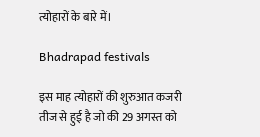त्योहारों के बारे में।

Bhadrapad festivals

इस माह त्योहारों की शुरुआत कजरी तीज से हुई है जो की 29 अगस्त को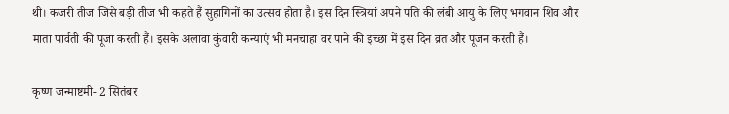थी। कजरी तीज जिसे बड़ी तीज भी कहते हैं सुहागिनों का उत्सव होता है। इस दिन स्त्रियां अपने पति की लंबी आयु के लिए भगवान शिव और माता पार्वती की पूजा करती हैं। इसके अलावा कुंवारी कन्याएं भी मनचाहा वर पाने की इच्छा में इस दिन व्रत और पूजन करती हैं।

कृष्ण जन्माष्टमी- 2 सितंबर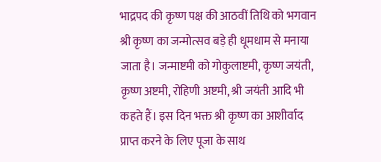भाद्रपद की कृष्ण पक्ष की आठवीं तिथि को भगवान श्री कृष्ण का जन्मोत्सव बड़े ही धूमधाम से मनाया जाता है। जन्माष्टमी को गोकुलाष्टमी, कृष्ण जयंती, कृष्ण अष्टमी, रोहिणी अष्टमी, श्री जयंती आदि भी कहते हैं। इस दिन भक्त श्री कृष्ण का आशीर्वाद प्राप्त करने के लिए पूजा के साथ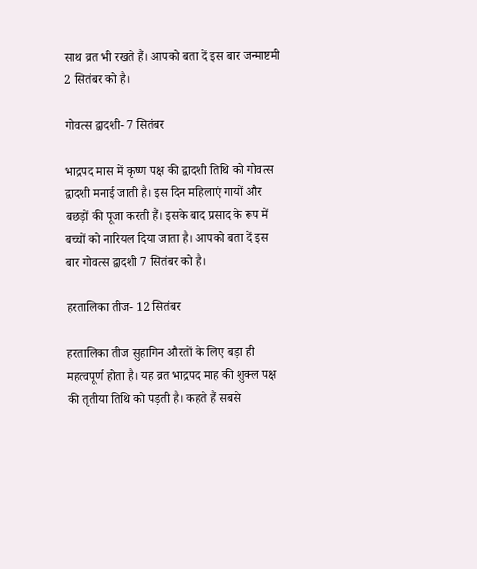साथ व्रत भी रखते हैं। आपको बता दें इस बार जन्माष्टमी 2 सितंबर को है।

गोवत्स द्वादशी- 7 सितंबर

भाद्रपद मास में कृष्ण पक्ष की द्वादशी तिथि को गोवत्स द्वादशी मनाई जाती है। इस दिन महिलाएं गायों और बछड़ों की पूजा करती हैं। इसके बाद प्रसाद के रूप में बच्चों को नारियल दिया जाता है। आपको बता दें इस बार गोवत्स द्वादशी 7 सितंबर को है।

हरतालिका तीज- 12 सितंबर

हरतालिका तीज सुहागिन औरतों के लिए बड़ा ही महत्वपूर्ण होता है। यह व्रत भाद्रपद माह की शुक्ल पक्ष की तृतीया तिथि को पड़ती है। कहते हैं सबसे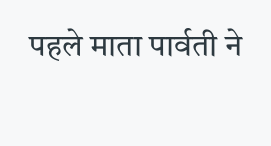पहले माता पार्वती ने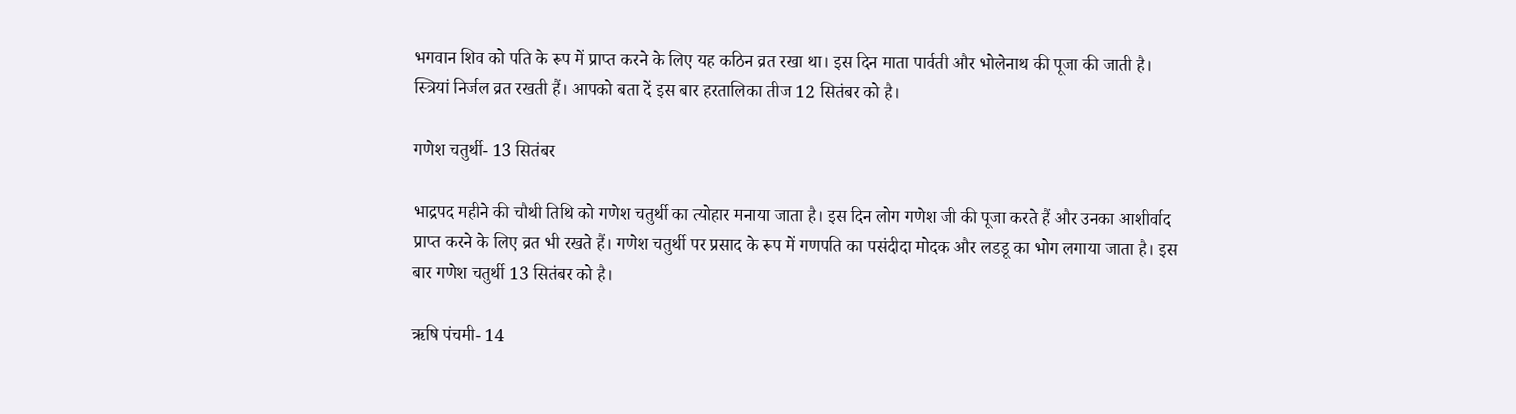भगवान शिव को पति के रूप में प्राप्त करने के लिए यह कठिन व्रत रखा था। इस दिन माता पार्वती और भोलेनाथ की पूजा की जाती है। स्त्रियां निर्जल व्रत रखती हैं। आपको बता दें इस बार हरतालिका तीज 12 सितंबर को है।

गणेश चतुर्थी- 13 सितंबर

भाद्रपद महीने की चौथी तिथि को गणेश चतुर्थी का त्योहार मनाया जाता है। इस दिन लोग गणेश जी की पूजा करते हैं और उनका आशीर्वाद प्राप्त करने के लिए व्रत भी रखते हैं। गणेश चतुर्थी पर प्रसाद के रूप में गणपति का पसंदीदा मोदक और लडडू का भोग लगाया जाता है। इस बार गणेश चतुर्थी 13 सितंबर को है।

ऋषि पंचमी- 14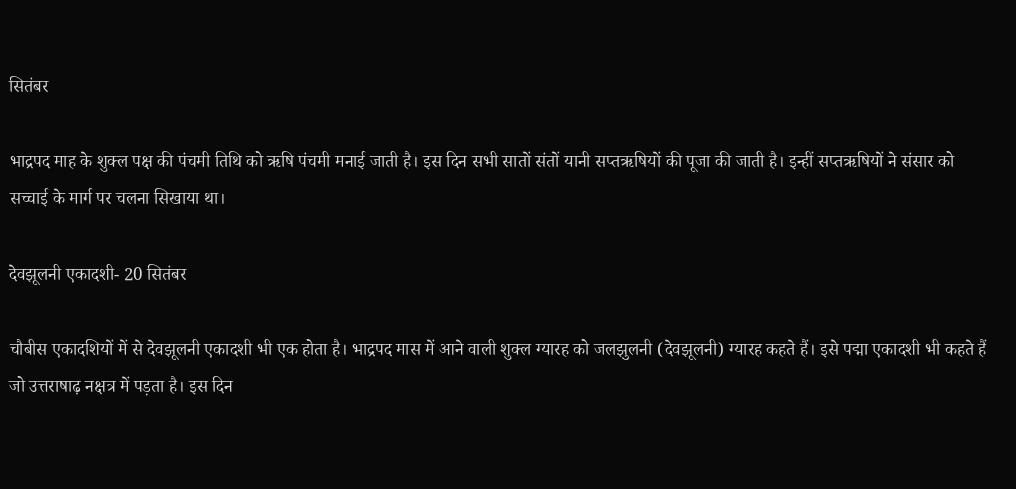सितंबर

भाद्रपद माह के शुक्ल पक्ष की पंचमी तिथि को ऋषि पंचमी मनाई जाती है। इस दिन सभी सातों संतों यानी सप्तऋषियों की पूजा की जाती है। इन्हीं सप्तऋषियों ने संसार को सच्चाई के मार्ग पर चलना सिखाया था।

देवझूलनी एकादशी- 20 सितंबर

चौबीस एकादशियों में से देवझूलनी एकादशी भी एक होता है। भाद्रपद मास में आने वाली शुक्ल ग्यारह को जलझुलनी (देवझूलनी) ग्यारह कहते हैं। इसे पद्मा एकादशी भी कहते हैं जो उत्तराषाढ़ नक्षत्र में पड़ता है। इस दिन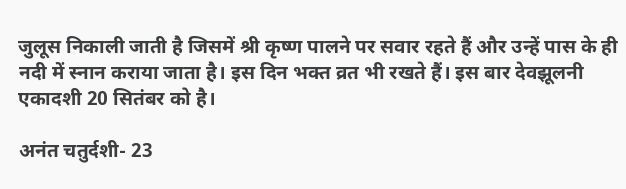जुलूस निकाली जाती है जिसमें श्री कृष्ण पालने पर सवार रहते हैं और उन्हें पास के ही नदी में स्नान कराया जाता है। इस दिन भक्त व्रत भी रखते हैं। इस बार देवझूलनी एकादशी 20 सितंबर को है।

अनंत चतुर्दशी- 23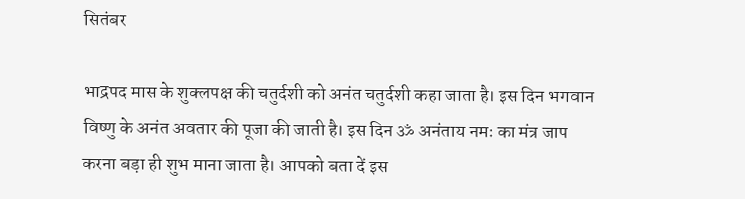सितंबर

भाद्रपद मास के शुक्लपक्ष की चतुर्दशी को अनंत चतुर्दशी कहा जाता है। इस दिन भगवान विष्णु के अनंत अवतार की पूजा की जाती है। इस दिन ॐ अनंताय नमः का मंत्र जाप करना बड़ा ही शुभ माना जाता है। आपको बता दें इस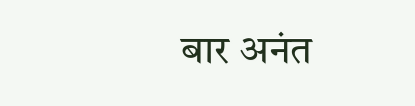बार अनंत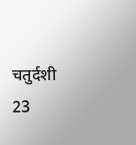चतुर्दशी 23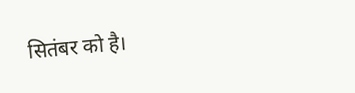सितंबर को है।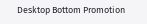Desktop Bottom Promotion